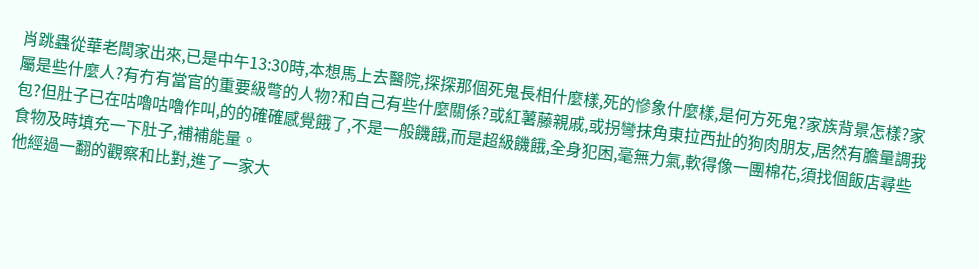肖跳蟲從華老闆家出來,已是中午13:30時,本想馬上去醫院,探探那個死鬼長相什麼樣,死的慘象什麼樣,是何方死鬼?家族背景怎樣?家屬是些什麼人?有冇有當官的重要級彆的人物?和自己有些什麼關係?或紅薯藤親戚,或拐彎抹角東拉西扯的狗肉朋友,居然有膽量調我包?但肚子已在咕嚕咕嚕作叫,的的確確感覺餓了,不是一般饑餓,而是超級饑餓,全身犯困,毫無力氣,軟得像一團棉花,須找個飯店尋些食物及時填充一下肚子,補補能量。
他經過一翻的觀察和比對,進了一家大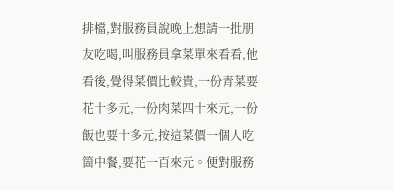排檔,對服務員說晚上想請一批朋友吃喝,叫服務員拿菜單來看看,他看後,覺得菜價比較貴,一份青菜要花十多元,一份肉菜四十來元,一份飯也要十多元,按這菜價一個人吃箇中餐,要花一百來元。便對服務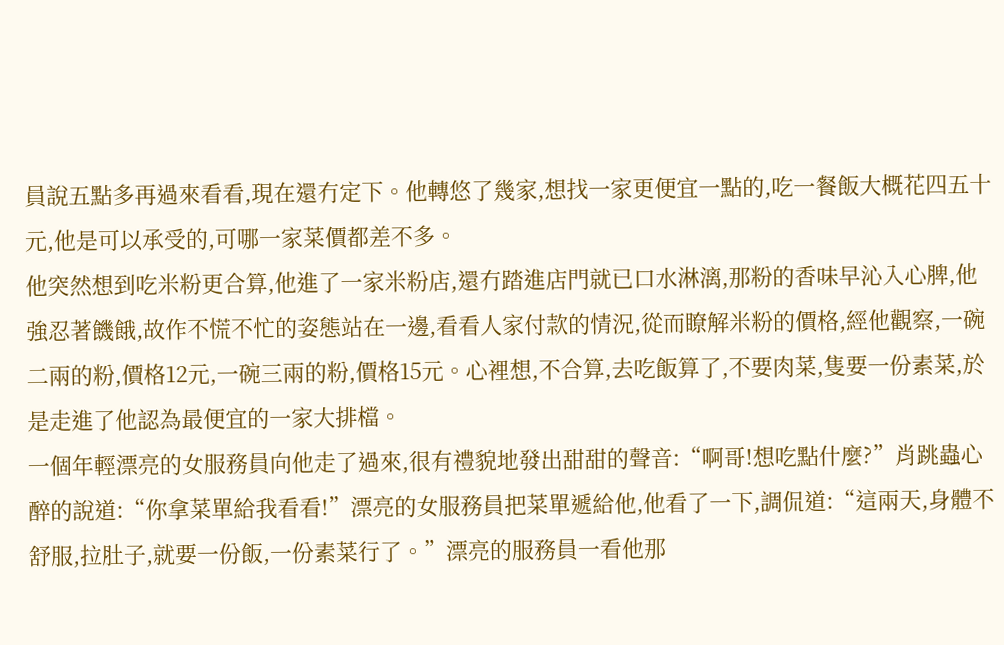員說五點多再過來看看,現在還冇定下。他轉悠了幾家,想找一家更便宜一點的,吃一餐飯大概花四五十元,他是可以承受的,可哪一家菜價都差不多。
他突然想到吃米粉更合算,他進了一家米粉店,還冇踏進店門就已口水淋漓,那粉的香味早沁入心脾,他強忍著饑餓,故作不慌不忙的姿態站在一邊,看看人家付款的情況,從而瞭解米粉的價格,經他觀察,一碗二兩的粉,價格12元,一碗三兩的粉,價格15元。心裡想,不合算,去吃飯算了,不要肉菜,隻要一份素菜,於是走進了他認為最便宜的一家大排檔。
一個年輕漂亮的女服務員向他走了過來,很有禮貌地發出甜甜的聲音:“啊哥!想吃點什麼?”肖跳蟲心醉的說道:“你拿菜單給我看看!”漂亮的女服務員把菜單遞給他,他看了一下,調侃道:“這兩天,身體不舒服,拉肚子,就要一份飯,一份素菜行了。”漂亮的服務員一看他那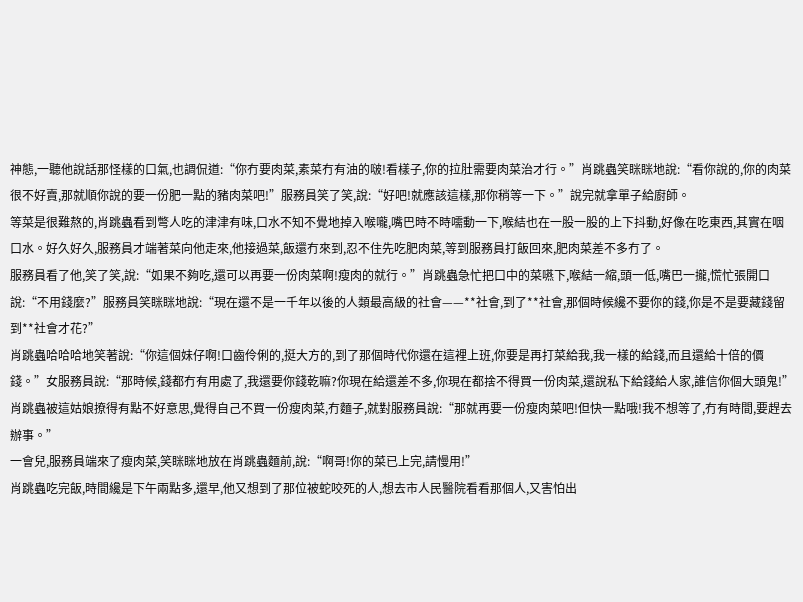神態,一聽他說話那怪樣的口氣,也調侃道:“你冇要肉菜,素菜冇有油的啵!看樣子,你的拉肚需要肉菜治才行。”肖跳蟲笑眯眯地說:“看你說的,你的肉菜很不好賣,那就順你說的要一份肥一點的豬肉菜吧!”服務員笑了笑,說:“好吧!就應該這樣,那你稍等一下。”說完就拿單子給廚師。
等菜是很難熬的,肖跳蟲看到彆人吃的津津有味,口水不知不覺地掉入喉嚨,嘴巴時不時嚅動一下,喉結也在一股一股的上下抖動,好像在吃東西,其實在咽口水。好久好久,服務員才端著菜向他走來,他接過菜,飯還冇來到,忍不住先吃肥肉菜,等到服務員打飯回來,肥肉菜差不多冇了。
服務員看了他,笑了笑,說:“如果不夠吃,還可以再要一份肉菜啊!瘦肉的就行。”肖跳蟲急忙把口中的菜嚥下,喉結一縮,頭一低,嘴巴一攏,慌忙張開口說:“不用錢麼?”服務員笑眯眯地說:“現在還不是一千年以後的人類最高級的社會——**社會,到了**社會,那個時候纔不要你的錢,你是不是要藏錢留到**社會才花?”
肖跳蟲哈哈哈地笑著說:“你這個妹仔啊!口齒伶俐的,挺大方的,到了那個時代你還在這裡上班,你要是再打菜給我,我一樣的給錢,而且還給十倍的價錢。”女服務員說:“那時候,錢都冇有用處了,我還要你錢乾嘛?你現在給還差不多,你現在都捨不得買一份肉菜,還說私下給錢給人家,誰信你個大頭鬼!”
肖跳蟲被這姑娘撩得有點不好意思,覺得自己不買一份瘦肉菜,冇麵子,就對服務員說:“那就再要一份瘦肉菜吧!但快一點哦!我不想等了,冇有時間,要趕去辦事。”
一會兒,服務員端來了瘦肉菜,笑眯眯地放在肖跳蟲麵前,說:“啊哥!你的菜已上完,請慢用!”
肖跳蟲吃完飯,時間纔是下午兩點多,還早,他又想到了那位被蛇咬死的人,想去市人民醫院看看那個人,又害怕出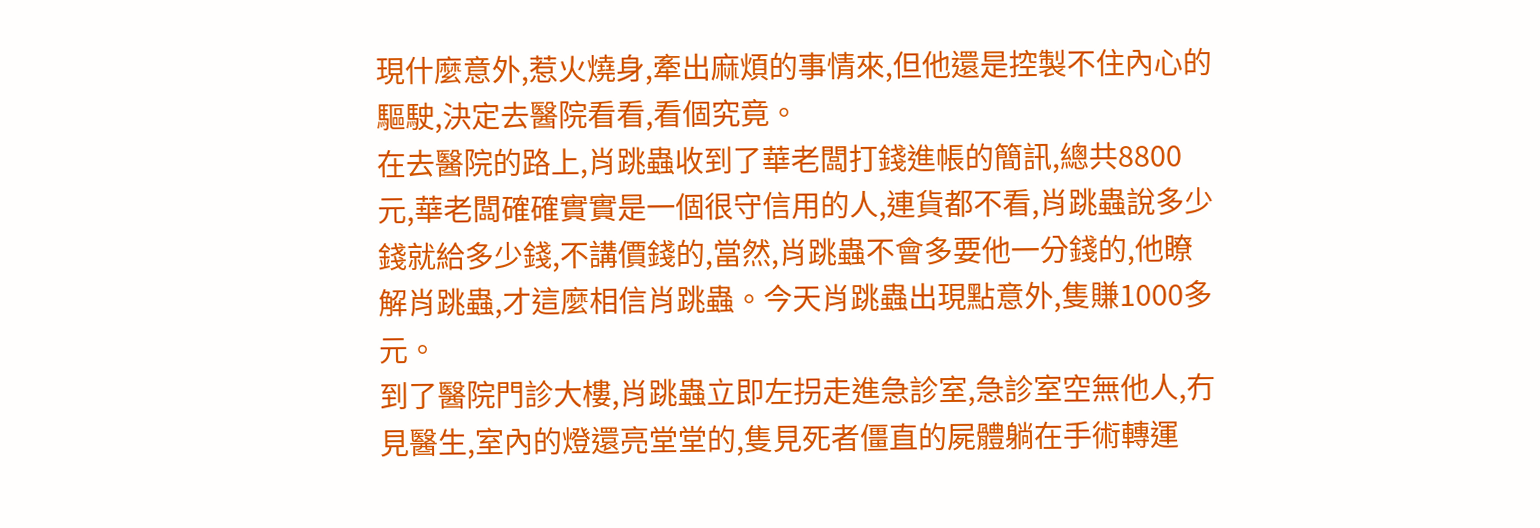現什麼意外,惹火燒身,牽出麻煩的事情來,但他還是控製不住內心的驅駛,決定去醫院看看,看個究竟。
在去醫院的路上,肖跳蟲收到了華老闆打錢進帳的簡訊,總共8800元,華老闆確確實實是一個很守信用的人,連貨都不看,肖跳蟲說多少錢就給多少錢,不講價錢的,當然,肖跳蟲不會多要他一分錢的,他瞭解肖跳蟲,才這麼相信肖跳蟲。今天肖跳蟲出現點意外,隻賺1000多元。
到了醫院門診大樓,肖跳蟲立即左拐走進急診室,急診室空無他人,冇見醫生,室內的燈還亮堂堂的,隻見死者僵直的屍體躺在手術轉運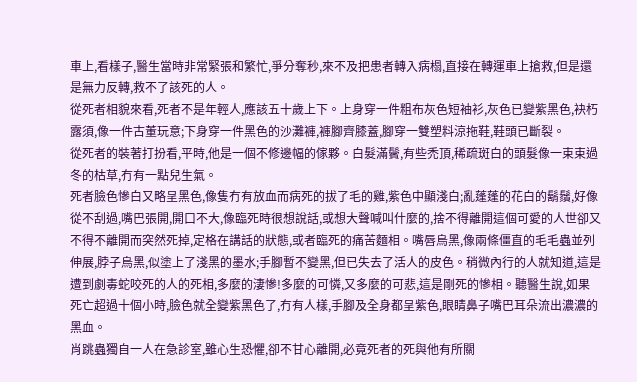車上,看樣子,醫生當時非常緊張和繁忙,爭分奪秒,來不及把患者轉入病榻,直接在轉運車上搶救,但是還是無力反轉,救不了該死的人。
從死者相貌來看,死者不是年輕人,應該五十歲上下。上身穿一件粗布灰色短袖衫,灰色已變紫黑色,袂朽露須,像一件古董玩意;下身穿一件黑色的沙灘褲,褲腳齊膝蓋,腳穿一雙塑料涼拖鞋,鞋頭已斷裂。
從死者的裝著打扮看,平時,他是一個不修邊幅的傢夥。白髮滿鬢,有些禿頂,稀疏斑白的頭髮像一束束過冬的枯草,冇有一點兒生氣。
死者臉色慘白又略呈黑色,像隻冇有放血而病死的拔了毛的雞,紫色中顯淺白;亂蓬蓬的花白的鬍鬚,好像從不刮過,嘴巴張開,開口不大,像臨死時很想說話,或想大聲喊叫什麼的,捨不得離開這個可愛的人世卻又不得不離開而突然死掉,定格在講話的狀態,或者臨死的痛苦麵相。嘴唇烏黑,像兩條僵直的毛毛蟲並列伸展,脖子烏黑,似塗上了淺黑的墨水;手腳暫不變黑,但已失去了活人的皮色。稍微內行的人就知道,這是遭到劇毒蛇咬死的人的死相,多麼的淒慘!多麼的可憐,又多麼的可悲,這是剛死的慘相。聽醫生說,如果死亡超過十個小時,臉色就全變紫黑色了,冇有人樣,手腳及全身都呈紫色,眼睛鼻子嘴巴耳朵流出濃濃的黑血。
肖跳蟲獨自一人在急診室,雖心生恐懼,卻不甘心離開,必竟死者的死與他有所關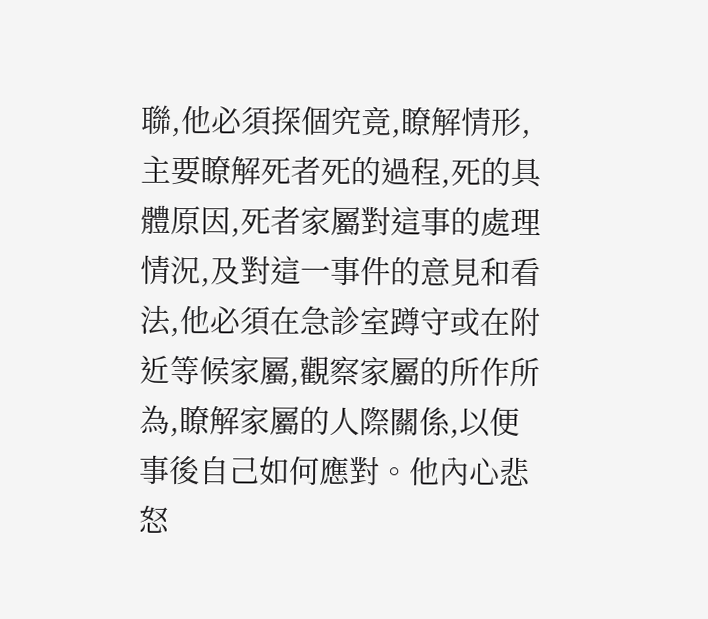聯,他必須探個究竟,瞭解情形,主要瞭解死者死的過程,死的具體原因,死者家屬對這事的處理情況,及對這一事件的意見和看法,他必須在急診室蹲守或在附近等候家屬,觀察家屬的所作所為,瞭解家屬的人際關係,以便事後自己如何應對。他內心悲怒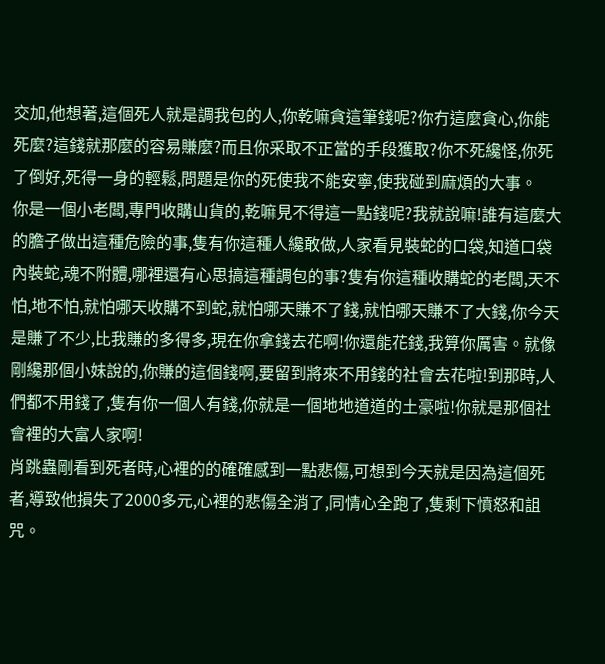交加,他想著,這個死人就是調我包的人,你乾嘛貪這筆錢呢?你冇這麼貪心,你能死麼?這錢就那麼的容易賺麼?而且你采取不正當的手段獲取?你不死纔怪,你死了倒好,死得一身的輕鬆,問題是你的死使我不能安寧,使我碰到麻煩的大事。
你是一個小老闆,專門收購山貨的,乾嘛見不得這一點錢呢?我就說嘛!誰有這麼大的膽子做出這種危險的事,隻有你這種人纔敢做,人家看見裝蛇的口袋,知道口袋內裝蛇,魂不附體,哪裡還有心思搞這種調包的事?隻有你這種收購蛇的老闆,天不怕,地不怕,就怕哪天收購不到蛇,就怕哪天賺不了錢,就怕哪天賺不了大錢,你今天是賺了不少,比我賺的多得多,現在你拿錢去花啊!你還能花錢,我算你厲害。就像剛纔那個小妹說的,你賺的這個錢啊,要留到將來不用錢的社會去花啦!到那時,人們都不用錢了,隻有你一個人有錢,你就是一個地地道道的土豪啦!你就是那個社會裡的大富人家啊!
肖跳蟲剛看到死者時,心裡的的確確感到一點悲傷,可想到今天就是因為這個死者,導致他損失了2000多元,心裡的悲傷全消了,同情心全跑了,隻剩下憤怒和詛咒。